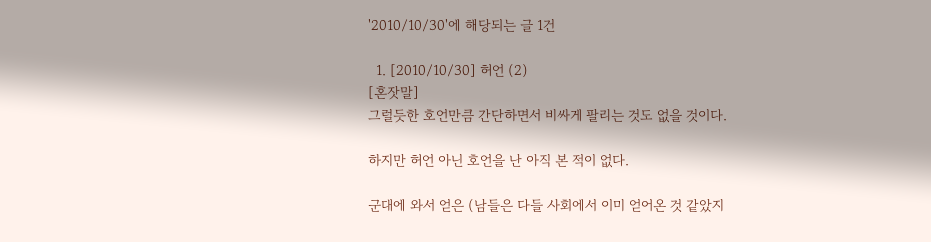'2010/10/30'에 해당되는 글 1건

  1. [2010/10/30] 허언 (2)
[혼잣말]
그럴듯한 호언만큼 간단하면서 비싸게 팔리는 것도 없을 것이다.

하지만 허언 아닌 호언을 난 아직 본 적이 없다.

군대에 와서 얻은 (남들은 다들 사회에서 이미 얻어온 것 같았지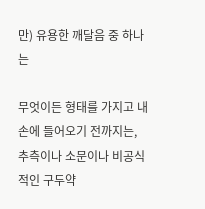만) 유용한 깨달음 중 하나는

무엇이든 형태를 가지고 내 손에 들어오기 전까지는, 추측이나 소문이나 비공식적인 구두약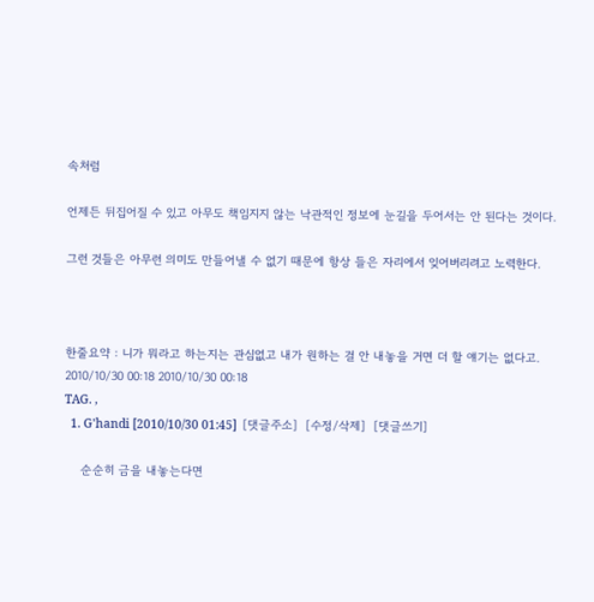속처럼

언제든 뒤집어질 수 있고 아무도 책임지지 않는 낙관적인 정보에 눈길을 두어서는 안 된다는 것이다.

그런 것들은 아무런 의미도 만들어낼 수 없기 때문에 항상 들은 자리에서 잊어버리려고 노력한다.



한줄요약 : 니가 뭐라고 하는지는 관심없고 내가 원하는 걸 안 내놓을 거면 더 할 얘기는 없다고.
2010/10/30 00:18 2010/10/30 00:18
TAG. ,
  1. G'handi [2010/10/30 01:45]  [댓글주소]  [수정/삭제]  [댓글쓰기]

    순순히 금을 내놓는다면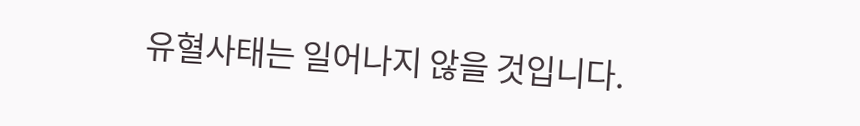유혈사태는 일어나지 않을 것입니다.